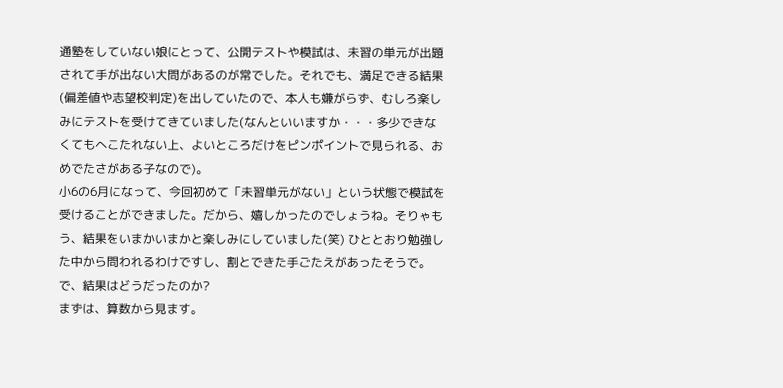通塾をしていない娘にとって、公開テストや模試は、未習の単元が出題されて手が出ない大問があるのが常でした。それでも、満足できる結果(偏差値や志望校判定)を出していたので、本人も嫌がらず、むしろ楽しみにテストを受けてきていました(なんといいますか・・・多少できなくてもへこたれない上、よいところだけをピンポイントで見られる、おめでたさがある子なので)。
小6の6月になって、今回初めて「未習単元がない」という状態で模試を受けることができました。だから、嬉しかったのでしょうね。そりゃもう、結果をいまかいまかと楽しみにしていました(笑) ひととおり勉強した中から問われるわけですし、割とできた手ごたえがあったそうで。
で、結果はどうだったのか?
まずは、算数から見ます。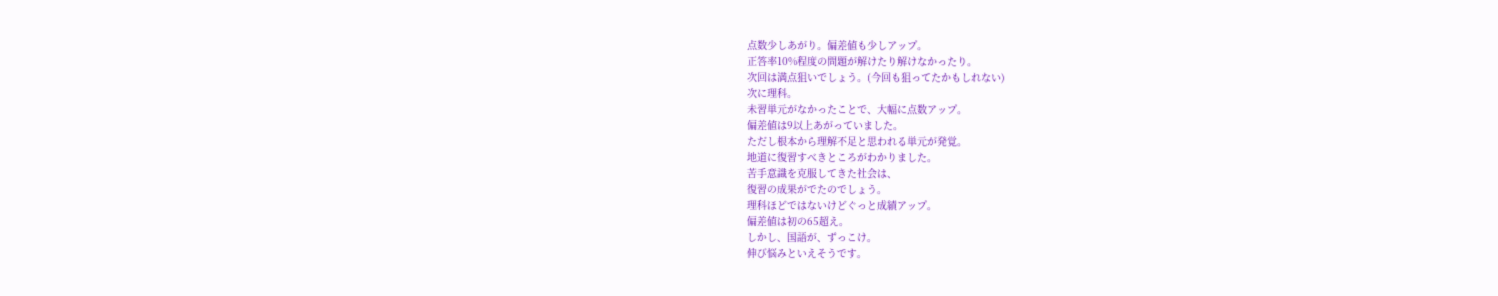点数少しあがり。偏差値も少しアップ。
正答率10%程度の問題が解けたり解けなかったり。
次回は満点狙いでしょう。(今回も狙ってたかもしれない)
次に理科。
未習単元がなかったことで、大幅に点数アップ。
偏差値は9以上あがっていました。
ただし根本から理解不足と思われる単元が発覚。
地道に復習すべきところがわかりました。
苦手意識を克服してきた社会は、
復習の成果がでたのでしょう。
理科ほどではないけどぐっと成績アップ。
偏差値は初の65超え。
しかし、国語が、ずっこけ。
伸び悩みといえそうです。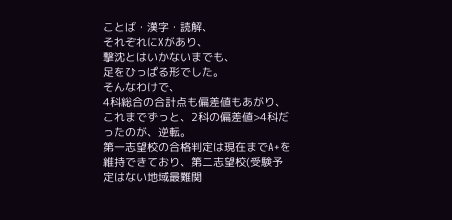ことば・漢字・読解、
それぞれにXがあり、
撃沈とはいかないまでも、
足をひっぱる形でした。
そんなわけで、
4科総合の合計点も偏差値もあがり、これまでずっと、2科の偏差値>4科だったのが、逆転。
第一志望校の合格判定は現在までA+を維持できており、第二志望校(受験予定はない地域最難関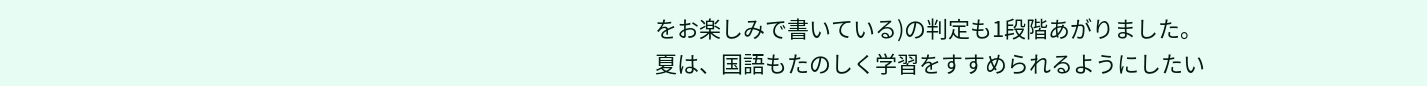をお楽しみで書いている)の判定も1段階あがりました。
夏は、国語もたのしく学習をすすめられるようにしたい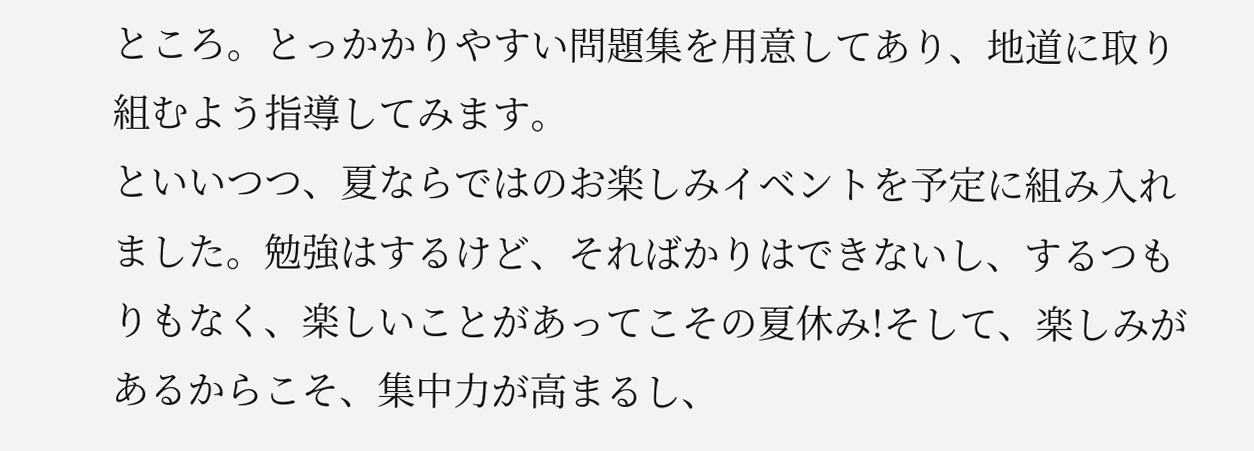ところ。とっかかりやすい問題集を用意してあり、地道に取り組むよう指導してみます。
といいつつ、夏ならではのお楽しみイベントを予定に組み入れました。勉強はするけど、そればかりはできないし、するつもりもなく、楽しいことがあってこその夏休み!そして、楽しみがあるからこそ、集中力が高まるし、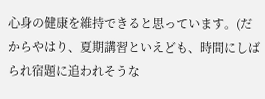心身の健康を維持できると思っています。(だからやはり、夏期講習といえども、時間にしばられ宿題に追われそうな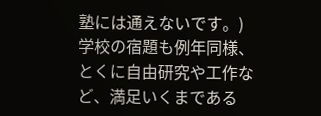塾には通えないです。) 学校の宿題も例年同様、とくに自由研究や工作など、満足いくまである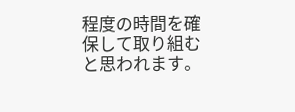程度の時間を確保して取り組むと思われます。